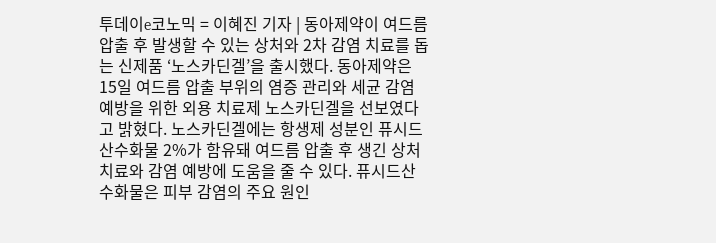투데이e코노믹 = 이혜진 기자 | 동아제약이 여드름 압출 후 발생할 수 있는 상처와 2차 감염 치료를 돕는 신제품 ‘노스카딘겔’을 출시했다. 동아제약은 15일 여드름 압출 부위의 염증 관리와 세균 감염 예방을 위한 외용 치료제 노스카딘겔을 선보였다고 밝혔다. 노스카딘겔에는 항생제 성분인 퓨시드산수화물 2%가 함유돼 여드름 압출 후 생긴 상처 치료와 감염 예방에 도움을 줄 수 있다. 퓨시드산수화물은 피부 감염의 주요 원인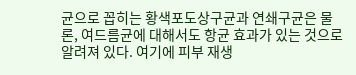균으로 꼽히는 황색포도상구균과 연쇄구균은 물론, 여드름균에 대해서도 항균 효과가 있는 것으로 알려져 있다. 여기에 피부 재생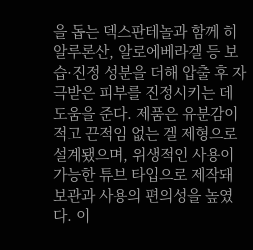을 돕는 덱스판테놀과 함께 히알루론산, 알로에베라겔 등 보습·진정 성분을 더해 압출 후 자극받은 피부를 진정시키는 데 도움을 준다. 제품은 유분감이 적고 끈적임 없는 겔 제형으로 설계됐으며, 위생적인 사용이 가능한 튜브 타입으로 제작돼 보관과 사용의 편의성을 높였다. 이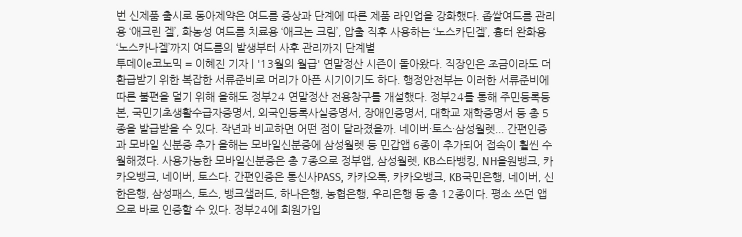번 신제품 출시로 동아제약은 여드름 증상과 단계에 따른 제품 라인업을 강화했다. 좁쌀여드름 관리용 ‘애크린 겔’, 화농성 여드름 치료용 ‘애크논 크림’, 압출 직후 사용하는 ‘노스카딘겔’, 흉터 완화용 ‘노스카나겔’까지 여드름의 발생부터 사후 관리까지 단계별
투데이e코노믹 = 이혜진 기자 | '13월의 월급' 연말정산 시즌이 돌아왔다. 직장인은 조금이라도 더 환급받기 위한 복잡한 서류준비로 머리가 아픈 시기이기도 하다. 행정안전부는 이러한 서류준비에 따른 불편을 덜기 위해 올해도 정부24 연말정산 전용창구를 개설했다. 정부24를 통해 주민등록등본, 국민기초생활수급자증명서, 외국인등록사실증명서, 장애인증명서, 대학교 재학증명서 등 총 5종을 발급받을 수 있다. 작년과 비교하면 어떤 점이 달라졌을까. 네이버·토스·삼성월렛... 간편인증과 모바일 신분증 추가 올해는 모바일신분증에 삼성월렛 등 민갑앱 6종이 추가되어 접속이 훨씬 수월해졌다. 사용가능한 모바일신분증은 총 7종으로 정부앱, 삼성월렛, KB스타뱅킹, NH올원뱅크, 카카오뱅크, 네이버, 토스다. 간편인증은 통신사PASS, 카카오톡, 카카오뱅크, KB국민은행, 네이버, 신한은행, 삼성패스, 토스, 뱅크샐러드, 하나은행, 농협은행, 우리은행 등 총 12종이다. 평소 쓰던 앱으로 바로 인증할 수 있다. 정부24에 회원가입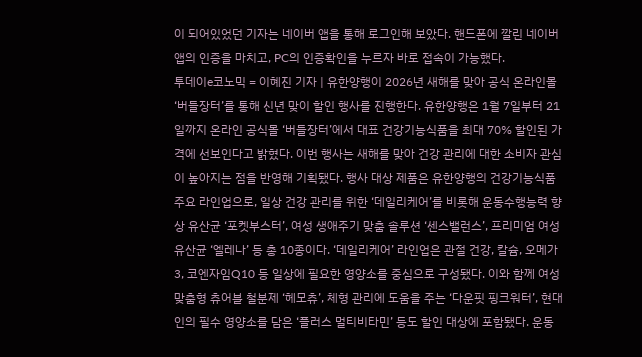이 되어있었던 기자는 네이버 앱을 통해 로그인해 보았다. 핸드폰에 깔린 네이버앱의 인증을 마치고, PC의 인증확인을 누르자 바로 접속이 가능했다.
투데이e코노믹 = 이혜진 기자 | 유한양행이 2026년 새해를 맞아 공식 온라인몰 ‘버들장터’를 통해 신년 맞이 할인 행사를 진행한다. 유한양행은 1월 7일부터 21일까지 온라인 공식몰 ‘버들장터’에서 대표 건강기능식품을 최대 70% 할인된 가격에 선보인다고 밝혔다. 이번 행사는 새해를 맞아 건강 관리에 대한 소비자 관심이 높아지는 점을 반영해 기획됐다. 행사 대상 제품은 유한양행의 건강기능식품 주요 라인업으로, 일상 건강 관리를 위한 ‘데일리케어’를 비롯해 운동수행능력 향상 유산균 ‘포켓부스터’, 여성 생애주기 맞춤 솔루션 ‘센스밸런스’, 프리미엄 여성 유산균 ‘엘레나’ 등 총 10종이다. ‘데일리케어’ 라인업은 관절 건강, 칼슘, 오메가3, 코엔자임Q10 등 일상에 필요한 영양소를 중심으로 구성됐다. 이와 함께 여성 맞춤형 츄어블 철분제 ‘헤모츄’, 체형 관리에 도움을 주는 ‘다운핏 핑크워터’, 현대인의 필수 영양소를 담은 ‘플러스 멀티비타민’ 등도 할인 대상에 포함됐다. 운동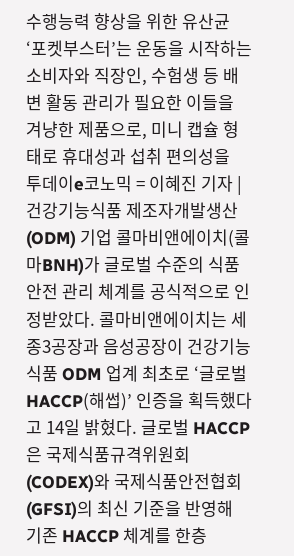수행능력 향상을 위한 유산균 ‘포켓부스터’는 운동을 시작하는 소비자와 직장인, 수험생 등 배변 활동 관리가 필요한 이들을 겨냥한 제품으로, 미니 캡슐 형태로 휴대성과 섭취 편의성을
투데이e코노믹 = 이혜진 기자 | 건강기능식품 제조자개발생산(ODM) 기업 콜마비앤에이치(콜마BNH)가 글로벌 수준의 식품안전 관리 체계를 공식적으로 인정받았다. 콜마비앤에이치는 세종3공장과 음성공장이 건강기능식품 ODM 업계 최초로 ‘글로벌 HACCP(해썹)’ 인증을 획득했다고 14일 밝혔다. 글로벌 HACCP은 국제식품규격위원회(CODEX)와 국제식품안전협회(GFSI)의 최신 기준을 반영해 기존 HACCP 체계를 한층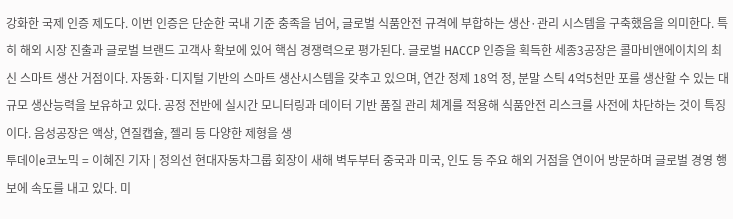강화한 국제 인증 제도다. 이번 인증은 단순한 국내 기준 충족을 넘어, 글로벌 식품안전 규격에 부합하는 생산·관리 시스템을 구축했음을 의미한다. 특히 해외 시장 진출과 글로벌 브랜드 고객사 확보에 있어 핵심 경쟁력으로 평가된다. 글로벌 HACCP 인증을 획득한 세종3공장은 콜마비앤에이치의 최신 스마트 생산 거점이다. 자동화·디지털 기반의 스마트 생산시스템을 갖추고 있으며, 연간 정제 18억 정, 분말 스틱 4억5천만 포를 생산할 수 있는 대규모 생산능력을 보유하고 있다. 공정 전반에 실시간 모니터링과 데이터 기반 품질 관리 체계를 적용해 식품안전 리스크를 사전에 차단하는 것이 특징이다. 음성공장은 액상, 연질캡슐, 젤리 등 다양한 제형을 생
투데이e코노믹 = 이혜진 기자 | 정의선 현대자동차그룹 회장이 새해 벽두부터 중국과 미국, 인도 등 주요 해외 거점을 연이어 방문하며 글로벌 경영 행보에 속도를 내고 있다. 미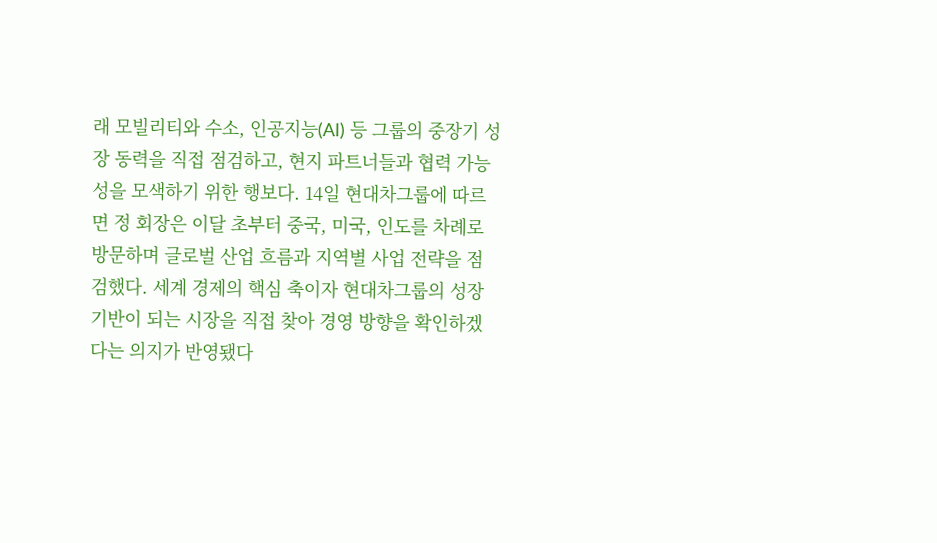래 모빌리티와 수소, 인공지능(AI) 등 그룹의 중장기 성장 동력을 직접 점검하고, 현지 파트너들과 협력 가능성을 모색하기 위한 행보다. 14일 현대차그룹에 따르면 정 회장은 이달 초부터 중국, 미국, 인도를 차례로 방문하며 글로벌 산업 흐름과 지역별 사업 전략을 점검했다. 세계 경제의 핵심 축이자 현대차그룹의 성장 기반이 되는 시장을 직접 찾아 경영 방향을 확인하겠다는 의지가 반영됐다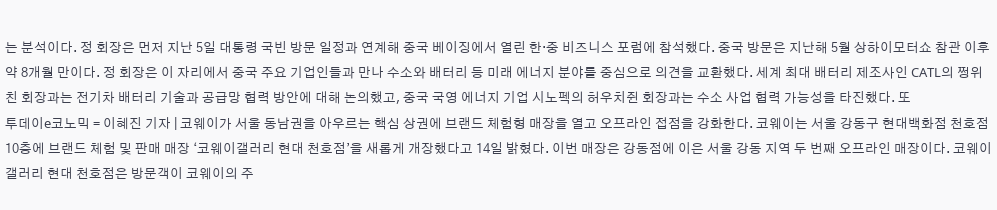는 분석이다. 정 회장은 먼저 지난 5일 대통령 국빈 방문 일정과 연계해 중국 베이징에서 열린 한·중 비즈니스 포럼에 참석했다. 중국 방문은 지난해 5월 상하이모터쇼 참관 이후 약 8개월 만이다. 정 회장은 이 자리에서 중국 주요 기업인들과 만나 수소와 배터리 등 미래 에너지 분야를 중심으로 의견을 교환했다. 세계 최대 배터리 제조사인 CATL의 쩡위친 회장과는 전기차 배터리 기술과 공급망 협력 방안에 대해 논의했고, 중국 국영 에너지 기업 시노펙의 허우치쥔 회장과는 수소 사업 협력 가능성을 타진했다. 또
투데이e코노믹 = 이혜진 기자 | 코웨이가 서울 동남권을 아우르는 핵심 상권에 브랜드 체험형 매장을 열고 오프라인 접점을 강화한다. 코웨이는 서울 강동구 현대백화점 천호점 10층에 브랜드 체험 및 판매 매장 ‘코웨이갤러리 현대 천호점’을 새롭게 개장했다고 14일 밝혔다. 이번 매장은 강동점에 이은 서울 강동 지역 두 번째 오프라인 매장이다. 코웨이갤러리 현대 천호점은 방문객이 코웨이의 주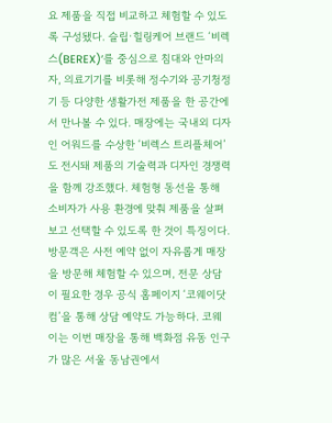요 제품을 직접 비교하고 체험할 수 있도록 구성됐다. 슬립·힐링케어 브랜드 ‘비렉스(BEREX)’를 중심으로 침대와 안마의자, 의료기기를 비롯해 정수기와 공기청정기 등 다양한 생활가전 제품을 한 공간에서 만나볼 수 있다. 매장에는 국내외 디자인 어워드를 수상한 ‘비렉스 트리플체어’도 전시돼 제품의 기술력과 디자인 경쟁력을 함께 강조했다. 체험형 동선을 통해 소비자가 사용 환경에 맞춰 제품을 살펴보고 선택할 수 있도록 한 것이 특징이다. 방문객은 사전 예약 없이 자유롭게 매장을 방문해 체험할 수 있으며, 전문 상담이 필요한 경우 공식 홈페이지 ‘코웨이닷컴’을 통해 상담 예약도 가능하다. 코웨이는 이번 매장을 통해 백화점 유동 인구가 많은 서울 동남권에서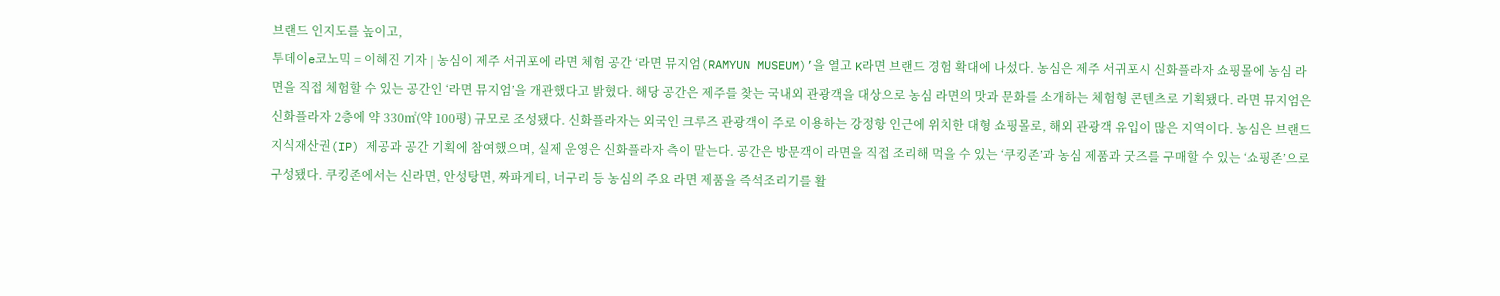브랜드 인지도를 높이고,
투데이e코노믹 = 이혜진 기자 | 농심이 제주 서귀포에 라면 체험 공간 ‘라면 뮤지엄(RAMYUN MUSEUM)’을 열고 K라면 브랜드 경험 확대에 나섰다. 농심은 제주 서귀포시 신화플라자 쇼핑몰에 농심 라면을 직접 체험할 수 있는 공간인 ‘라면 뮤지엄’을 개관했다고 밝혔다. 해당 공간은 제주를 찾는 국내외 관광객을 대상으로 농심 라면의 맛과 문화를 소개하는 체험형 콘텐츠로 기획됐다. 라면 뮤지엄은 신화플라자 2층에 약 330㎡(약 100평) 규모로 조성됐다. 신화플라자는 외국인 크루즈 관광객이 주로 이용하는 강정항 인근에 위치한 대형 쇼핑몰로, 해외 관광객 유입이 많은 지역이다. 농심은 브랜드 지식재산권(IP) 제공과 공간 기획에 참여했으며, 실제 운영은 신화플라자 측이 맡는다. 공간은 방문객이 라면을 직접 조리해 먹을 수 있는 ‘쿠킹존’과 농심 제품과 굿즈를 구매할 수 있는 ‘쇼핑존’으로 구성됐다. 쿠킹존에서는 신라면, 안성탕면, 짜파게티, 너구리 등 농심의 주요 라면 제품을 즉석조리기를 활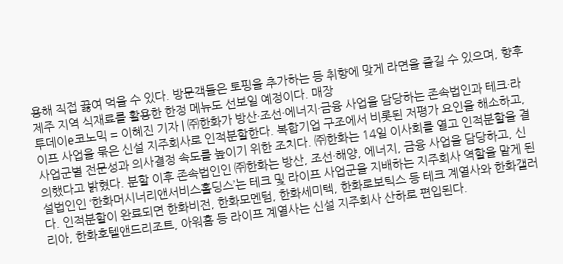용해 직접 끓여 먹을 수 있다. 방문객들은 토핑을 추가하는 등 취향에 맞게 라면을 즐길 수 있으며, 향후 제주 지역 식재료를 활용한 한정 메뉴도 선보일 예정이다. 매장
투데이e코노믹 = 이혜진 기자 | ㈜한화가 방산·조선·에너지·금융 사업을 담당하는 존속법인과 테크·라이프 사업을 묶은 신설 지주회사로 인적분할한다. 복합기업 구조에서 비롯된 저평가 요인을 해소하고, 사업군별 전문성과 의사결정 속도를 높이기 위한 조치다. ㈜한화는 14일 이사회를 열고 인적분할을 결의했다고 밝혔다. 분할 이후 존속법인인 ㈜한화는 방산, 조선·해양, 에너지, 금융 사업을 담당하고, 신설법인인 ‘한화머시너리앤서비스홀딩스’는 테크 및 라이프 사업군을 지배하는 지주회사 역할을 맡게 된다. 인적분할이 완료되면 한화비전, 한화모멘텀, 한화세미텍, 한화로보틱스 등 테크 계열사와 한화갤러리아, 한화호텔앤드리조트, 아워홈 등 라이프 계열사는 신설 지주회사 산하로 편입된다.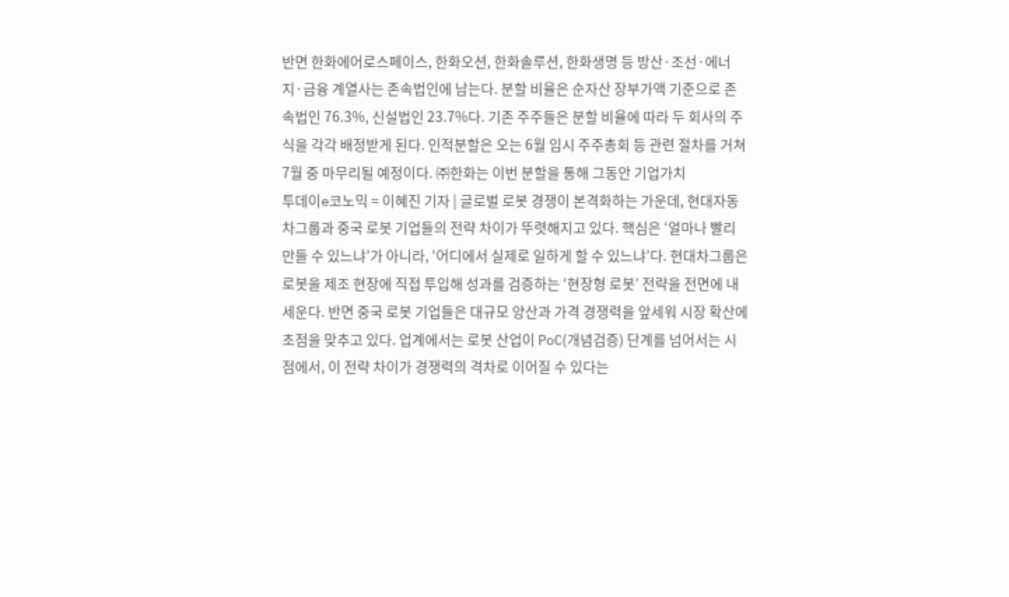반면 한화에어로스페이스, 한화오션, 한화솔루션, 한화생명 등 방산·조선·에너지·금융 계열사는 존속법인에 남는다. 분할 비율은 순자산 장부가액 기준으로 존속법인 76.3%, 신설법인 23.7%다. 기존 주주들은 분할 비율에 따라 두 회사의 주식을 각각 배정받게 된다. 인적분할은 오는 6월 임시 주주총회 등 관련 절차를 거쳐 7월 중 마무리될 예정이다. ㈜한화는 이번 분할을 통해 그동안 기업가치
투데이e코노믹 = 이혜진 기자 | 글로벌 로봇 경쟁이 본격화하는 가운데, 현대자동차그룹과 중국 로봇 기업들의 전략 차이가 뚜렷해지고 있다. 핵심은 ‘얼마나 빨리 만들 수 있느냐’가 아니라, ‘어디에서 실제로 일하게 할 수 있느냐’다. 현대차그룹은 로봇을 제조 현장에 직접 투입해 성과를 검증하는 ‘현장형 로봇’ 전략을 전면에 내세운다. 반면 중국 로봇 기업들은 대규모 양산과 가격 경쟁력을 앞세워 시장 확산에 초점을 맞추고 있다. 업계에서는 로봇 산업이 PoC(개념검증) 단계를 넘어서는 시점에서, 이 전략 차이가 경쟁력의 격차로 이어질 수 있다는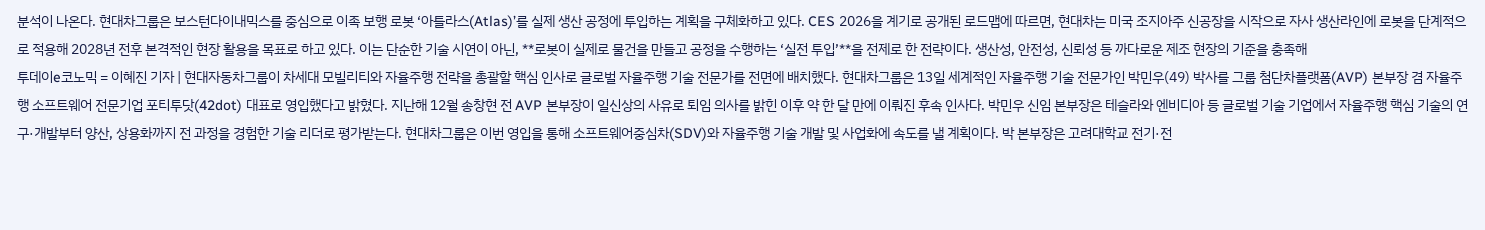분석이 나온다. 현대차그룹은 보스턴다이내믹스를 중심으로 이족 보행 로봇 ‘아틀라스(Atlas)’를 실제 생산 공정에 투입하는 계획을 구체화하고 있다. CES 2026을 계기로 공개된 로드맵에 따르면, 현대차는 미국 조지아주 신공장을 시작으로 자사 생산라인에 로봇을 단계적으로 적용해 2028년 전후 본격적인 현장 활용을 목표로 하고 있다. 이는 단순한 기술 시연이 아닌, **로봇이 실제로 물건을 만들고 공정을 수행하는 ‘실전 투입’**을 전제로 한 전략이다. 생산성, 안전성, 신뢰성 등 까다로운 제조 현장의 기준을 충족해
투데이e코노믹 = 이혜진 기자 | 현대자동차그룹이 차세대 모빌리티와 자율주행 전략을 총괄할 핵심 인사로 글로벌 자율주행 기술 전문가를 전면에 배치했다. 현대차그룹은 13일 세계적인 자율주행 기술 전문가인 박민우(49) 박사를 그룹 첨단차플랫폼(AVP) 본부장 겸 자율주행 소프트웨어 전문기업 포티투닷(42dot) 대표로 영입했다고 밝혔다. 지난해 12월 송창현 전 AVP 본부장이 일신상의 사유로 퇴임 의사를 밝힌 이후 약 한 달 만에 이뤄진 후속 인사다. 박민우 신임 본부장은 테슬라와 엔비디아 등 글로벌 기술 기업에서 자율주행 핵심 기술의 연구·개발부터 양산, 상용화까지 전 과정을 경험한 기술 리더로 평가받는다. 현대차그룹은 이번 영입을 통해 소프트웨어중심차(SDV)와 자율주행 기술 개발 및 사업화에 속도를 낼 계획이다. 박 본부장은 고려대학교 전기·전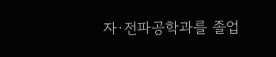자·전파공학과를 졸업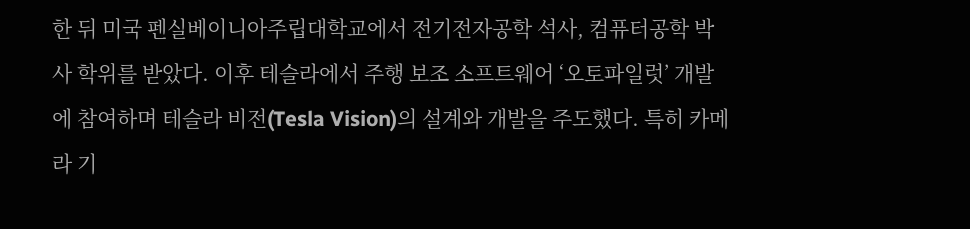한 뒤 미국 펜실베이니아주립대학교에서 전기전자공학 석사, 컴퓨터공학 박사 학위를 받았다. 이후 테슬라에서 주행 보조 소프트웨어 ‘오토파일럿’ 개발에 참여하며 테슬라 비전(Tesla Vision)의 설계와 개발을 주도했다. 특히 카메라 기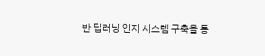반 딥러닝 인지 시스템 구축을 통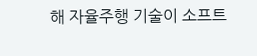해 자율주행 기술이 소프트